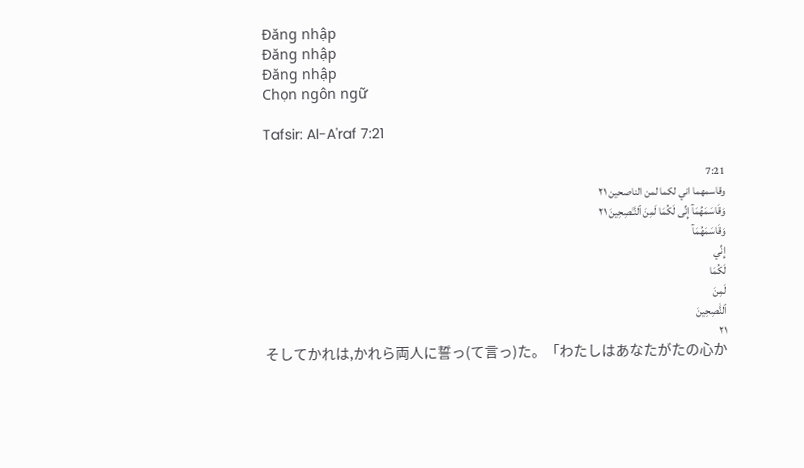Đăng nhập
Đăng nhập
Đăng nhập
Chọn ngôn ngữ

Tafsir: Al-A'raf 7:21

7:21
وقاسمهما اني لكما لمن الناصحين ٢١
وَقَاسَمَهُمَآ إِنِّى لَكُمَا لَمِنَ ٱلنَّـٰصِحِينَ ٢١
وَقَاسَمَهُمَآ
إِنِّي
لَكُمَا
لَمِنَ
ٱلنَّٰصِحِينَ
٢١
そしてかれは,かれら両人に誓っ(て言っ)た。「わたしはあなたがたの心か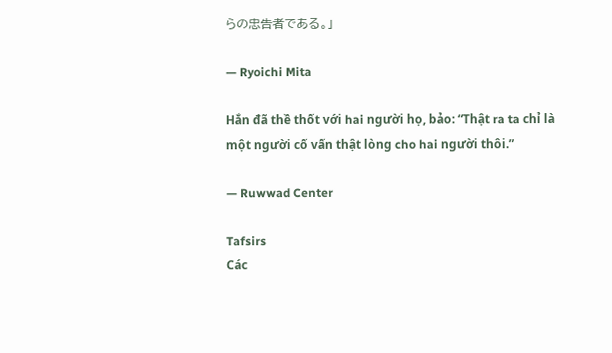らの忠告者である。」

— Ryoichi Mita

Hắn đã thề thốt với hai người họ, bảo: “Thật ra ta chỉ là một người cố vấn thật lòng cho hai người thôi.”

— Ruwwad Center

Tafsirs
Các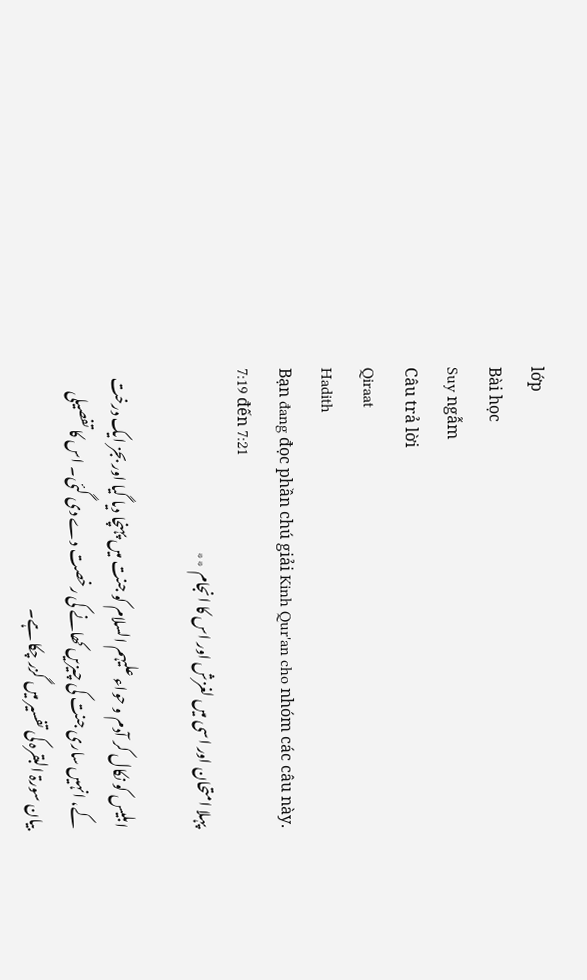lớp
Bài học
Suy ngẫm
Câu trả lời
Qiraat
Hadith
Bạn đang đọc phần chú giải Kinh Qur'an cho nhóm các câu này. 7:19 đến 7:21
پہلا امتحان اور اسی میں لغزش اور اس کا انجام ٭٭

ابلیس کو نکال کر آدم و حواء علیہم السلام کو جنت میں پہنچا دیا گیا اور بجز ایک درخت کے، انہیں ساری جنت کی چیزیں کھانے کی رخصت دے دی گئی۔ اس کا تفصیلی بیان سورۃ البقرہ کی تفسیر میں گزر چکا ہے۔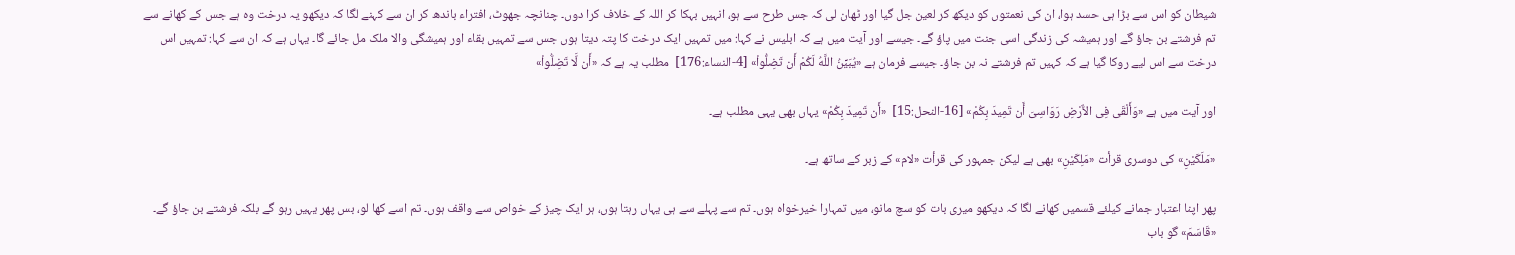شیطان کو اس سے بڑا ہی حسد ہوا، ان کی نعمتوں کو دیکھ کر لعین جل گیا اور ٹھان لی کہ جس طرح سے ہو، انہیں بہکا کر اللہ کے خلاف کرا دوں۔ چنانچہ جھوٹ، افتراء باندھ کر ان سے کہنے لگا کہ دیکھو یہ درخت وہ ہے جس کے کھانے سے تم فرشتے بن جاؤ گے اور ہمیشہ کی زندگی اسی جنت میں پاؤ گے۔ جیسے اور آیت میں ہے کہ ابلیس نے کہا: میں تمہیں ایک درخت کا پتہ دیتا ہوں جس سے تمہیں بقاء اور ہمیشگی والا ملک مل جائے گا۔ یہاں ہے کہ ان سے کہا: تمہیں اس درخت سے اس لیے روکا گیا ہے کہ کہیں تم فرشتے نہ بن جاؤ۔ جیسے فرمان ہے «يُبَيِّنُ اللَّهُ لَكُمْ أَن تَضِلُّواْ» [4-النساء:176]  مطلب یہ ہے کہ «أَن لَّا تَضِلُّواْ»

اور آیت میں ہے «وَأَلْقَى فِى الاٌّرْضِ رَوَاسِىَ أَن تَمِيدَ بِكُمْ» [16-النحل:15]  «أَن تَمِيدَ بِكُمْ» یہاں بھی یہی مطلب ہے۔

«مَلَكَيْنِ» کی دوسری قرأت «مَلِكَيْنِ» بھی ہے لیکن جمہور کی قرأت «لام» کے زبر کے ساتھ ہے۔

پھر اپنا اعتبار جمانے کیلئے قسمیں کھانے لگا کہ دیکھو میری بات کو سچ مانو، میں تمہارا خیرخواہ ہوں۔ تم سے پہلے سے ہی یہاں رہتا ہوں، ہر ایک چیز کے خواص سے واقف ہوں۔ تم اسے کھا لو، بس پھر یہیں رہو گے بلکہ فرشتے بن جاؤ گے۔ «قَاسَمَ» گو باب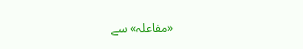«مفاعلہ» سے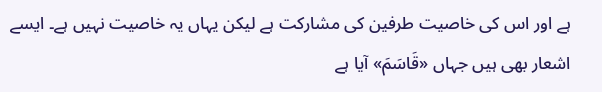ہے اور اس کی خاصیت طرفین کی مشارکت ہے لیکن یہاں یہ خاصیت نہیں ہے۔ ایسے اشعار بھی ہیں جہاں «قَاسَمَ» آیا ہے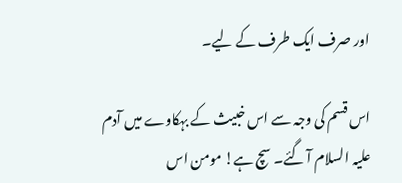اور صرف ایک طرف کے لیے۔

اس قسم کی وجہ سے اس خبیث کے بہکاوے میں آدم علیہ السلام آ گئے۔ سچ ہے! مومن اس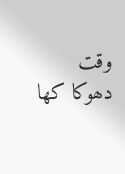وقت دھوکا کھا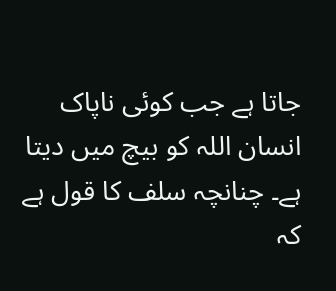جاتا ہے جب کوئی ناپاک انسان اللہ کو بیچ میں دیتا ہے۔ چنانچہ سلف کا قول ہے کہ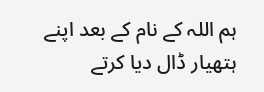ہم اللہ کے نام کے بعد اپنے ہتھیار ڈال دیا کرتے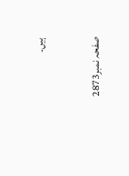ہیں۔

صفحہ نمبر2873